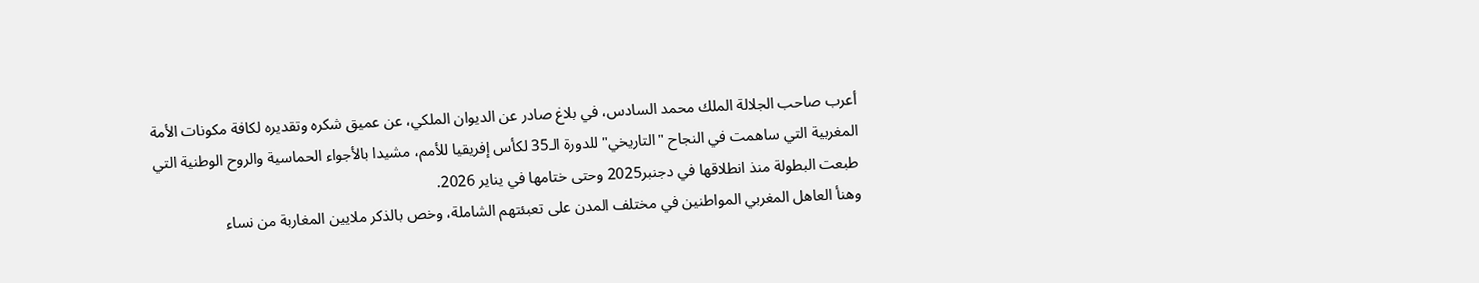أعرب صاحب الجلالة الملك محمد السادس، في بلاغ صادر عن الديوان الملكي، عن عميق شكره وتقديره لكافة مكونات الأمة المغربية التي ساهمت في النجاح "التاريخي" للدورة الـ35 لكأس إفريقيا للأمم، مشيدا بالأجواء الحماسية والروح الوطنية التي طبعت البطولة منذ انطلاقها في دجنبر2025 وحتى ختامها في يناير 2026.
وهنأ العاهل المغربي المواطنين في مختلف المدن على تعبئتهم الشاملة، وخص بالذكر ملايين المغاربة من نساء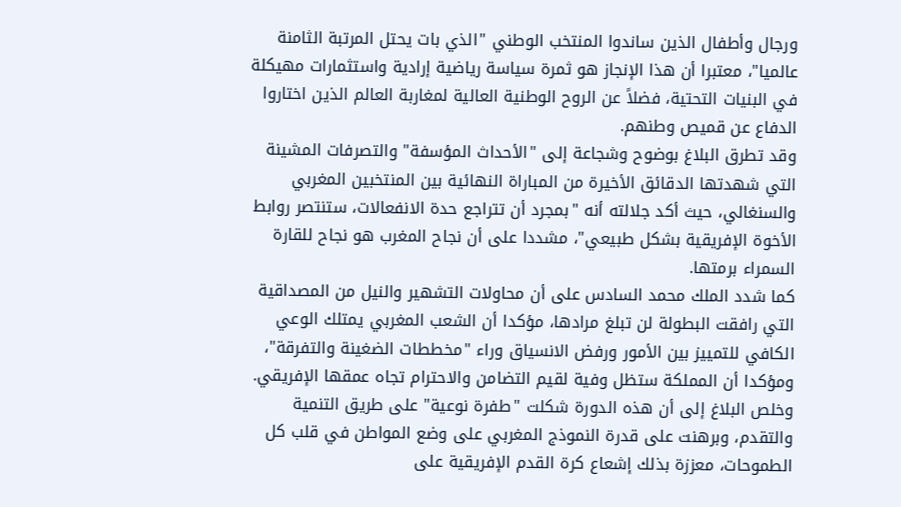ورجال وأطفال الذين ساندوا المنتخب الوطني "الذي بات يحتل المرتبة الثامنة عالميا"، معتبرا أن هذا الإنجاز هو ثمرة سياسة رياضية إرادية واستثمارات مهيكلة في البنيات التحتية، فضلاً عن الروح الوطنية العالية لمغاربة العالم الذين اختاروا الدفاع عن قميص وطنهم.
وقد تطرق البلاغ بوضوح وشجاعة إلى "الأحداث المؤسفة" والتصرفات المشينة التي شهدتها الدقائق الأخيرة من المباراة النهائية بين المنتخبين المغربي والسنغالي، حيث أكد جلالته أنه "بمجرد أن تتراجع حدة الانفعالات، ستنتصر روابط الأخوة الإفريقية بشكل طبيعي"، مشددا على أن نجاح المغرب هو نجاح للقارة السمراء برمتها.
كما شدد الملك محمد السادس على أن محاولات التشهير والنيل من المصداقية التي رافقت البطولة لن تبلغ مرادها، مؤكدا أن الشعب المغربي يمتلك الوعي الكافي للتمييز بين الأمور ورفض الانسياق وراء "مخططات الضغينة والتفرقة"، ومؤكدا أن المملكة ستظل وفية لقيم التضامن والاحترام تجاه عمقها الإفريقي.
وخلص البلاغ إلى أن هذه الدورة شكلت "طفرة نوعية" على طريق التنمية والتقدم، وبرهنت على قدرة النموذج المغربي على وضع المواطن في قلب كل الطموحات، معززة بذلك إشعاع كرة القدم الإفريقية على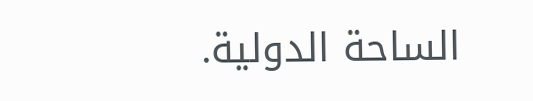الساحة الدولية.